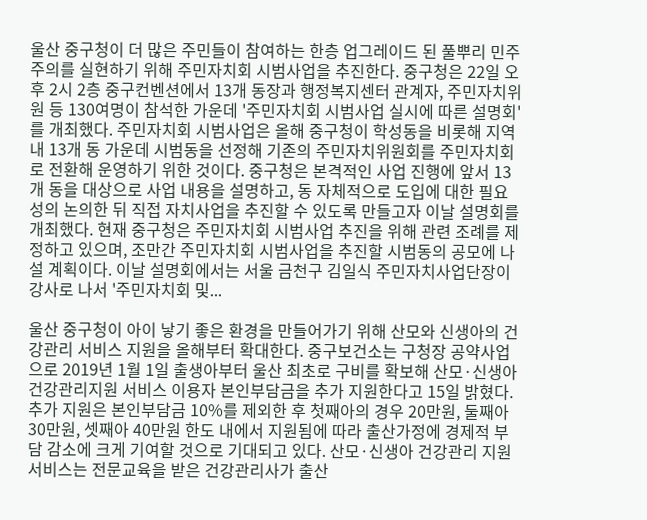울산 중구청이 더 많은 주민들이 참여하는 한층 업그레이드 된 풀뿌리 민주주의를 실현하기 위해 주민자치회 시범사업을 추진한다. 중구청은 22일 오후 2시 2층 중구컨벤션에서 13개 동장과 행정복지센터 관계자, 주민자치위원 등 130여명이 참석한 가운데 '주민자치회 시범사업 실시에 따른 설명회'를 개최했다. 주민자치회 시범사업은 올해 중구청이 학성동을 비롯해 지역 내 13개 동 가운데 시범동을 선정해 기존의 주민자치위원회를 주민자치회로 전환해 운영하기 위한 것이다. 중구청은 본격적인 사업 진행에 앞서 13개 동을 대상으로 사업 내용을 설명하고, 동 자체적으로 도입에 대한 필요성의 논의한 뒤 직접 자치사업을 추진할 수 있도록 만들고자 이날 설명회를 개최했다. 현재 중구청은 주민자치회 시범사업 추진을 위해 관련 조례를 제정하고 있으며, 조만간 주민자치회 시범사업을 추진할 시범동의 공모에 나설 계획이다. 이날 설명회에서는 서울 금천구 김일식 주민자치사업단장이 강사로 나서 '주민자치회 및...

울산 중구청이 아이 낳기 좋은 환경을 만들어가기 위해 산모와 신생아의 건강관리 서비스 지원을 올해부터 확대한다. 중구보건소는 구청장 공약사업으로 2019년 1월 1일 출생아부터 울산 최초로 구비를 확보해 산모·신생아 건강관리지원 서비스 이용자 본인부담금을 추가 지원한다고 15일 밝혔다. 추가 지원은 본인부담금 10%를 제외한 후 첫째아의 경우 20만원, 둘째아 30만원, 셋째아 40만원 한도 내에서 지원됨에 따라 출산가정에 경제적 부담 감소에 크게 기여할 것으로 기대되고 있다. 산모·신생아 건강관리 지원서비스는 전문교육을 받은 건강관리사가 출산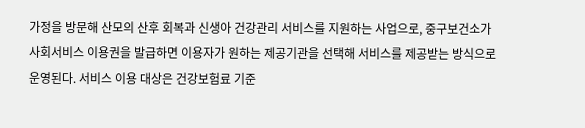가정을 방문해 산모의 산후 회복과 신생아 건강관리 서비스를 지원하는 사업으로, 중구보건소가 사회서비스 이용권을 발급하면 이용자가 원하는 제공기관을 선택해 서비스를 제공받는 방식으로 운영된다. 서비스 이용 대상은 건강보험료 기준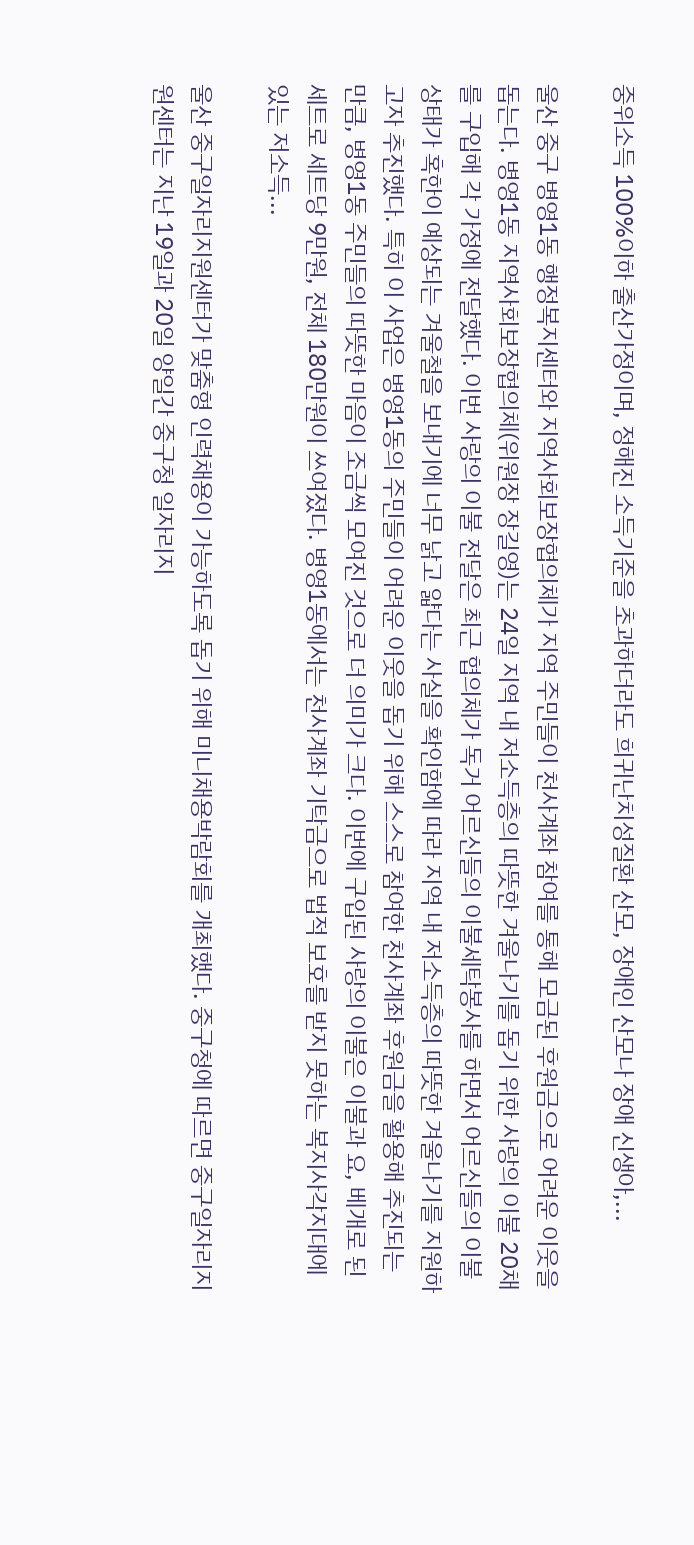중위소득 100%이하 출산가정이며, 정해진 소득기준을 초과하더라도 희귀난치성질환 산모, 장애인 산모나 장애 신생아,...

울산 중구 병영1동 행정복지센터와 지역사회보장협의체가 지역 주민들이 천사계좌 참여를 통해 모금된 후원금으로 어려운 이웃을 돕는다. 병영1동 지역사회보장협의체(위원장 장길영)는 24일 지역 내 저소득층의 따뜻한 겨울나기를 돕기 위한 사랑의 이불 20채를 구입해 각 가정에 전달했다. 이번 사랑의 이불 전달은 최근 협의체가 독거 어르신들의 이불세탁봉사를 하면서 어르신들의 이불 상태가 혹한이 예상되는 겨울철을 보내기에 너무 낡고 얇다는 사실을 확인함에 따라 지역 내 저소득층의 따뜻한 겨울나기를 지원하고자 추진했다. 특히 이 사업은 병영1동의 주민들이 어려운 이웃을 돕기 위해 스스로 참여한 천사계좌 후원금을 활용해 추진되는 만큼, 병영1동 주민들의 따뜻한 마음이 조금씩 모여진 것으로 더 의미가 크다. 이번에 구입된 사랑의 이불은 이불과 요, 베개로 된 세트로 세트당 9만원, 전체 180만원이 쓰여졌다. 병영1동에서는 천사계좌 기탁금으로 법적 보호를 받지 못하는 복지사각지대에 있는 저소득...

울산 중구일자리지원센터가 맞춤형 인력채용이 가능하도록 돕기 위해 미니채용박람회를 개최했다. 중구청에 따르면 중구일자리지원센터는 지난 19일과 20일 양일간 중구청 일자리지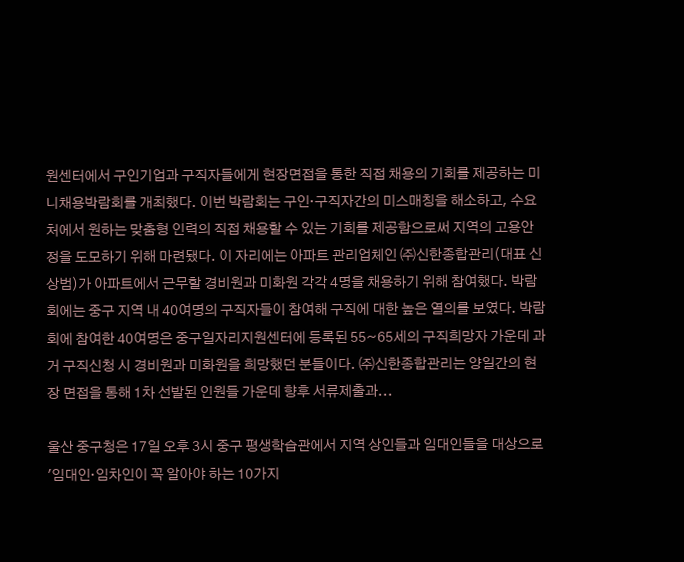원센터에서 구인기업과 구직자들에게 현장면접을 통한 직접 채용의 기회를 제공하는 미니채용박람회를 개최했다. 이번 박람회는 구인·구직자간의 미스매칭을 해소하고, 수요처에서 원하는 맞춤형 인력의 직접 채용할 수 있는 기회를 제공함으로써 지역의 고용안정을 도모하기 위해 마련됐다. 이 자리에는 아파트 관리업체인 ㈜신한종합관리(대표 신상범)가 아파트에서 근무할 경비원과 미화원 각각 4명을 채용하기 위해 참여했다. 박람회에는 중구 지역 내 40여명의 구직자들이 참여해 구직에 대한 높은 열의를 보였다. 박람회에 참여한 40여명은 중구일자리지원센터에 등록된 55~65세의 구직희망자 가운데 과거 구직신청 시 경비원과 미화원을 희망했던 분들이다. ㈜신한종합관리는 양일간의 현장 면접을 통해 1차 선발된 인원들 가운데 향후 서류제출과...

울산 중구청은 17일 오후 3시 중구 평생학습관에서 지역 상인들과 임대인들을 대상으로 '임대인·임차인이 꼭 알아야 하는 10가지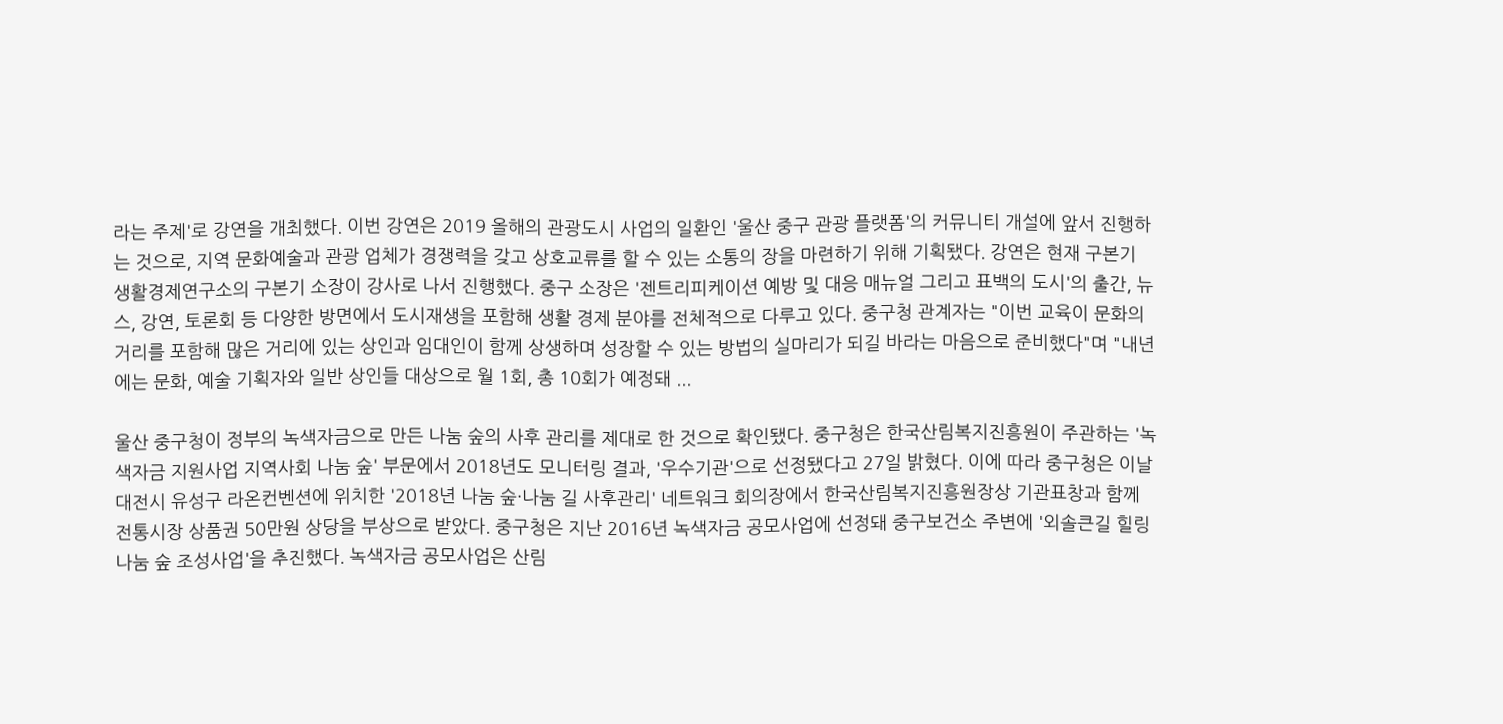라는 주제'로 강연을 개최했다. 이번 강연은 2019 올해의 관광도시 사업의 일환인 '울산 중구 관광 플랫폼'의 커뮤니티 개설에 앞서 진행하는 것으로, 지역 문화예술과 관광 업체가 경쟁력을 갖고 상호교류를 할 수 있는 소통의 장을 마련하기 위해 기획됐다. 강연은 현재 구본기 생활경제연구소의 구본기 소장이 강사로 나서 진행했다. 중구 소장은 '젠트리피케이션 예방 및 대응 매뉴얼 그리고 표백의 도시'의 출간, 뉴스, 강연, 토론회 등 다양한 방면에서 도시재생을 포함해 생활 경제 분야를 전체적으로 다루고 있다. 중구청 관계자는 "이번 교육이 문화의 거리를 포함해 많은 거리에 있는 상인과 임대인이 함께 상생하며 성장할 수 있는 방법의 실마리가 되길 바라는 마음으로 준비했다"며 "내년에는 문화, 예술 기획자와 일반 상인들 대상으로 월 1회, 총 10회가 예정돼 ...

울산 중구청이 정부의 녹색자금으로 만든 나눔 숲의 사후 관리를 제대로 한 것으로 확인됐다. 중구청은 한국산림복지진흥원이 주관하는 '녹색자금 지원사업 지역사회 나눔 숲' 부문에서 2018년도 모니터링 결과, '우수기관'으로 선정됐다고 27일 밝혔다. 이에 따라 중구청은 이날 대전시 유성구 라온컨벤션에 위치한 '2018년 나눔 숲·나눔 길 사후관리' 네트워크 회의장에서 한국산림복지진흥원장상 기관표창과 함께 전통시장 상품권 50만원 상당을 부상으로 받았다. 중구청은 지난 2016년 녹색자금 공모사업에 선정돼 중구보건소 주변에 '외솔큰길 힐링나눔 숲 조성사업'을 추진했다. 녹색자금 공모사업은 산림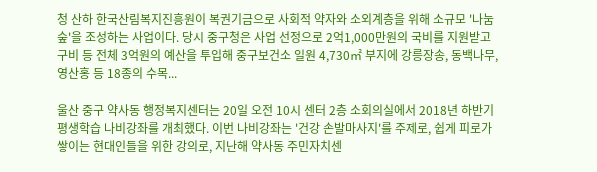청 산하 한국산림복지진흥원이 복권기금으로 사회적 약자와 소외계층을 위해 소규모 '나눔숲'을 조성하는 사업이다. 당시 중구청은 사업 선정으로 2억1,000만원의 국비를 지원받고 구비 등 전체 3억원의 예산을 투입해 중구보건소 일원 4,730㎡ 부지에 강릉장송, 동백나무, 영산홍 등 18종의 수목...

울산 중구 약사동 행정복지센터는 20일 오전 10시 센터 2층 소회의실에서 2018년 하반기 평생학습 나비강좌를 개최했다. 이번 나비강좌는 '건강 손발마사지'를 주제로, 쉽게 피로가 쌓이는 현대인들을 위한 강의로, 지난해 약사동 주민자치센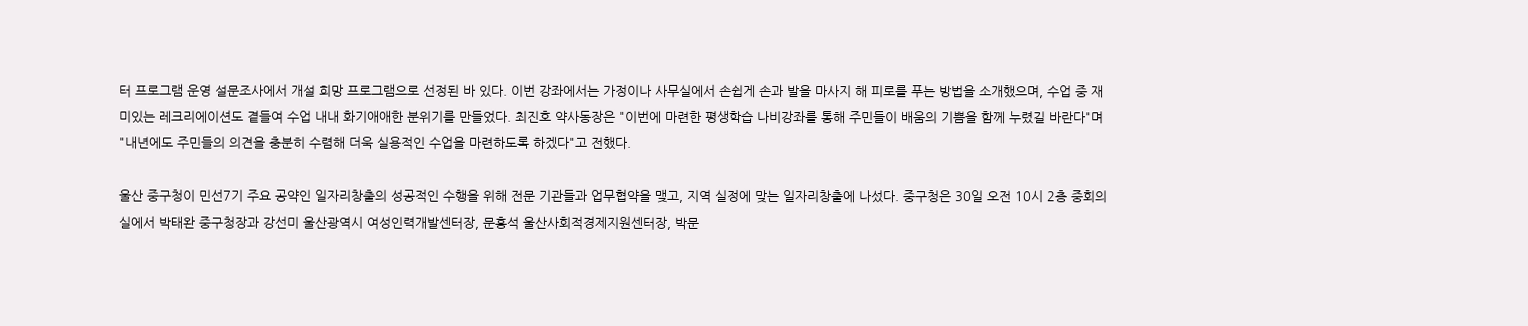터 프로그램 운영 설문조사에서 개설 희망 프로그램으로 선정된 바 있다. 이번 강좌에서는 가정이나 사무실에서 손쉽게 손과 발을 마사지 해 피로를 푸는 방법을 소개했으며, 수업 중 재미있는 레크리에이션도 곁들여 수업 내내 화기애애한 분위기를 만들었다. 최진호 약사동장은 "이번에 마련한 평생학습 나비강좌를 통해 주민들이 배움의 기쁨을 함께 누렸길 바란다"며 "내년에도 주민들의 의견을 충분히 수렴해 더욱 실용적인 수업을 마련하도록 하겠다"고 전했다.

울산 중구청이 민선7기 주요 공약인 일자리창출의 성공적인 수행을 위해 전문 기관들과 업무협약을 맺고, 지역 실정에 맞는 일자리창출에 나섰다. 중구청은 30일 오전 10시 2층 중회의실에서 박태완 중구청장과 강선미 울산광역시 여성인력개발센터장, 문흥석 울산사회적경제지원센터장, 박문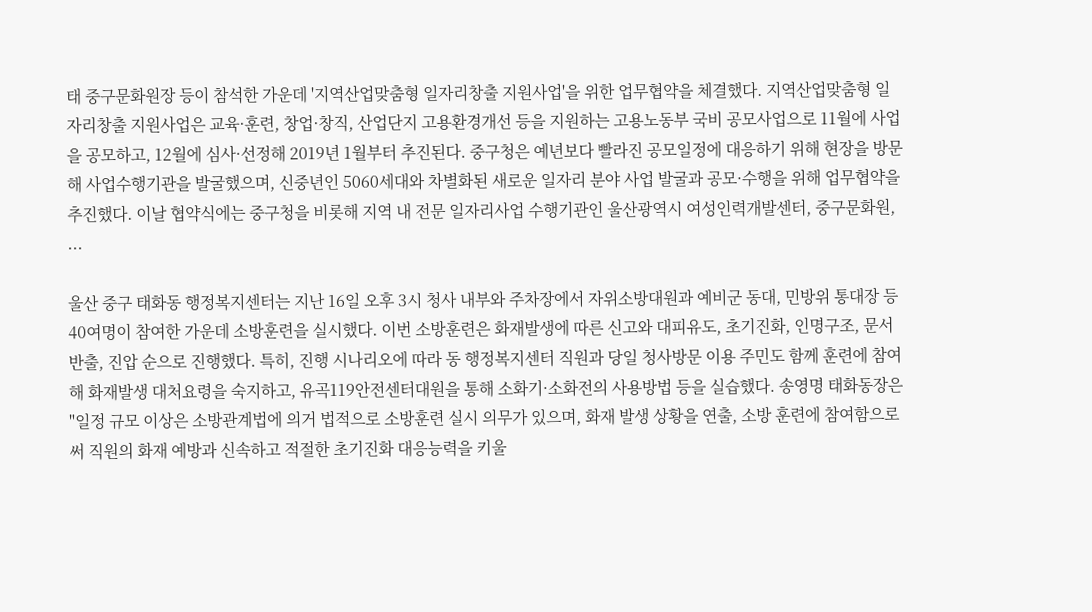태 중구문화원장 등이 참석한 가운데 '지역산업맞춤형 일자리창출 지원사업'을 위한 업무협약을 체결했다. 지역산업맞춤형 일자리창출 지원사업은 교육·훈련, 창업·창직, 산업단지 고용환경개선 등을 지원하는 고용노동부 국비 공모사업으로 11월에 사업을 공모하고, 12월에 심사·선정해 2019년 1월부터 추진된다. 중구청은 예년보다 빨라진 공모일정에 대응하기 위해 현장을 방문해 사업수행기관을 발굴했으며, 신중년인 5060세대와 차별화된 새로운 일자리 분야 사업 발굴과 공모·수행을 위해 업무협약을 추진했다. 이날 협약식에는 중구청을 비롯해 지역 내 전문 일자리사업 수행기관인 울산광역시 여성인력개발센터, 중구문화원, ...

울산 중구 태화동 행정복지센터는 지난 16일 오후 3시 청사 내부와 주차장에서 자위소방대원과 예비군 동대, 민방위 통대장 등 40여명이 참여한 가운데 소방훈련을 실시했다. 이번 소방훈련은 화재발생에 따른 신고와 대피유도, 초기진화, 인명구조, 문서반출, 진압 순으로 진행했다. 특히, 진행 시나리오에 따라 동 행정복지센터 직원과 당일 청사방문 이용 주민도 함께 훈련에 참여해 화재발생 대처요령을 숙지하고, 유곡119안전센터대원을 통해 소화기·소화전의 사용방법 등을 실습했다. 송영명 태화동장은 "일정 규모 이상은 소방관계법에 의거 법적으로 소방훈련 실시 의무가 있으며, 화재 발생 상황을 연출, 소방 훈련에 참여함으로써 직원의 화재 예방과 신속하고 적절한 초기진화 대응능력을 키울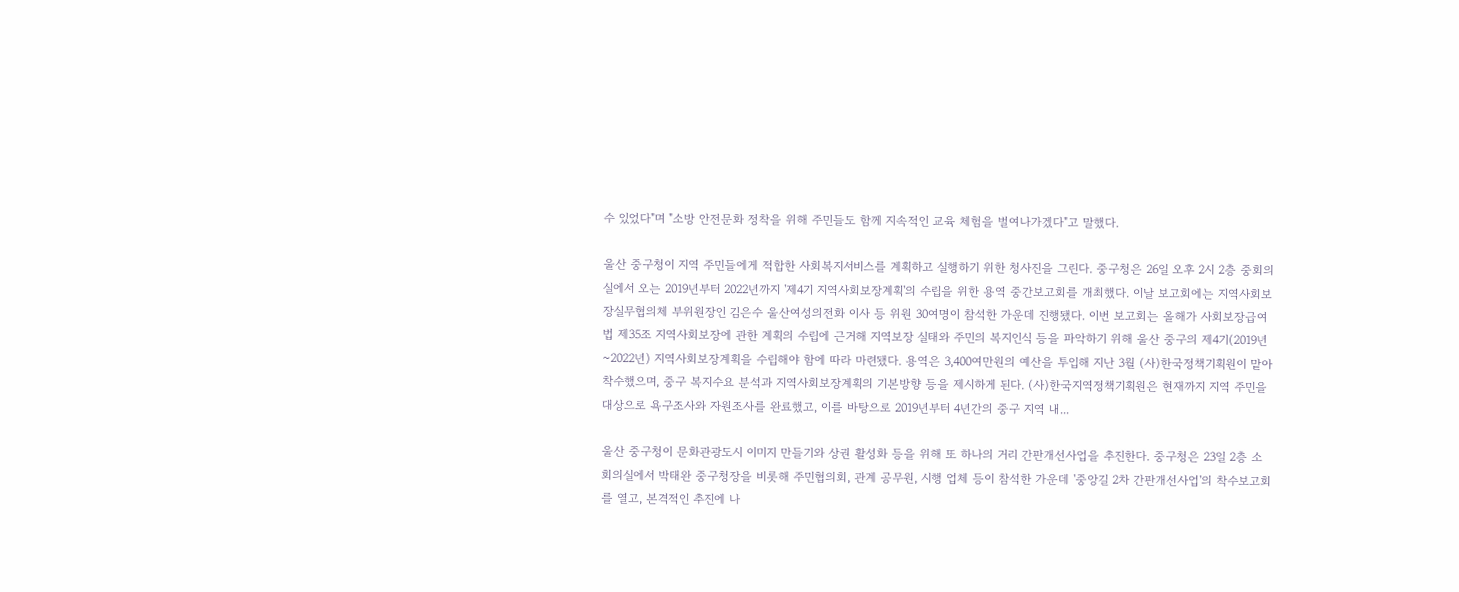수 있었다"며 "소방 안전문화 정착을 위해 주민들도 함께 지속적인 교육 체험을 벌여나가겠다"고 말했다.

울산 중구청이 지역 주민들에게 적합한 사회복지서비스를 계획하고 실행하기 위한 청사진을 그린다. 중구청은 26일 오후 2시 2층 중회의실에서 오는 2019년부터 2022년까지 '제4기 지역사회보장계획'의 수립을 위한 용역 중간보고회를 개최했다. 이날 보고회에는 지역사회보장실무협의체 부위원장인 김은수 울산여성의전화 이사 등 위원 30여명이 참석한 가운데 진행됐다. 이번 보고회는 올해가 사회보장급여법 제35조 지역사회보장에 관한 계획의 수립에 근거해 지역보장 실태와 주민의 복지인식 등을 파악하기 위해 울산 중구의 제4기(2019년~2022년) 지역사회보장계획을 수립해야 함에 따라 마련됐다. 용역은 3,400여만원의 예산을 투입해 지난 3월 (사)한국정책기획원이 맡아 착수했으며, 중구 복지수요 분석과 지역사회보장계획의 기본방향 등을 제시하게 된다. (사)한국지역정책기획원은 현재까지 지역 주민을 대상으로 욕구조사와 자원조사를 완료했고, 이를 바탕으로 2019년부터 4년간의 중구 지역 내...

울산 중구청이 문화관광도시 이미지 만들기와 상권 활성화 등을 위해 또 하나의 거리 간판개선사업을 추진한다. 중구청은 23일 2층 소회의실에서 박태완 중구청장을 비롯해 주민협의회, 관계 공무원, 시행 업체 등이 참석한 가운데 '중앙길 2차 간판개선사업'의 착수보고회를 열고, 본격적인 추진에 나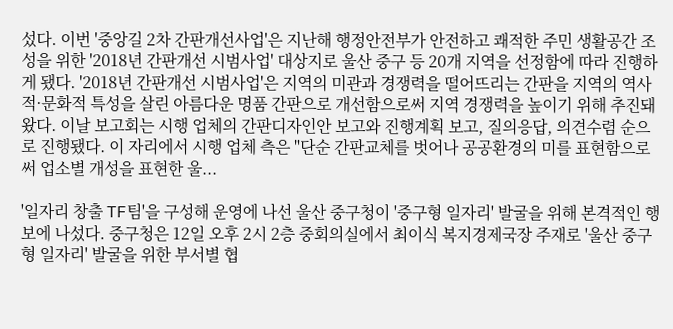섰다. 이번 '중앙길 2차 간판개선사업'은 지난해 행정안전부가 안전하고 쾌적한 주민 생활공간 조성을 위한 '2018년 간판개선 시범사업' 대상지로 울산 중구 등 20개 지역을 선정함에 따라 진행하게 됐다. '2018년 간판개선 시범사업'은 지역의 미관과 경쟁력을 떨어뜨리는 간판을 지역의 역사적·문화적 특성을 살린 아름다운 명품 간판으로 개선함으로써 지역 경쟁력을 높이기 위해 추진돼 왔다. 이날 보고회는 시행 업체의 간판디자인안 보고와 진행계획 보고, 질의응답, 의견수렴 순으로 진행됐다. 이 자리에서 시행 업체 측은 "단순 간판교체를 벗어나 공공환경의 미를 표현함으로써 업소별 개성을 표현한 울...

'일자리 창출 TF팀'을 구성해 운영에 나선 울산 중구청이 '중구형 일자리' 발굴을 위해 본격적인 행보에 나섰다. 중구청은 12일 오후 2시 2층 중회의실에서 최이식 복지경제국장 주재로 '울산 중구형 일자리' 발굴을 위한 부서별 협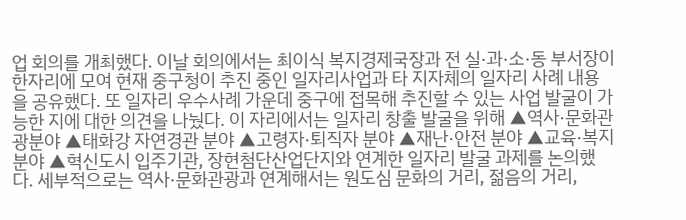업 회의를 개최했다. 이날 회의에서는 최이식 복지경제국장과 전 실·과·소·동 부서장이 한자리에 모여 현재 중구청이 추진 중인 일자리사업과 타 지자체의 일자리 사례 내용을 공유했다. 또 일자리 우수사례 가운데 중구에 접목해 추진할 수 있는 사업 발굴이 가능한 지에 대한 의견을 나눴다. 이 자리에서는 일자리 창출 발굴을 위해 ▲역사·문화관광분야 ▲태화강 자연경관 분야 ▲고령자·퇴직자 분야 ▲재난·안전 분야 ▲교육·복지 분야 ▲혁신도시 입주기관, 장현첨단산업단지와 연계한 일자리 발굴 과제를 논의했다. 세부적으로는 역사·문화관광과 연계해서는 원도심 문화의 거리, 젊음의 거리,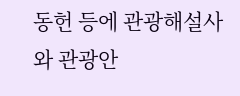동헌 등에 관광해설사와 관광안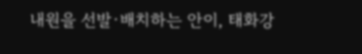내원을 선발·배치하는 안이, 태화강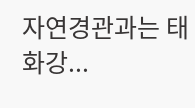자연경관과는 태화강...